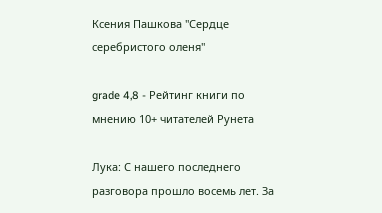Ксения Пашкова "Сердце серебристого оленя"

grade 4,8 - Рейтинг книги по мнению 10+ читателей Рунета

Лука: С нашего последнего разговора прошло восемь лет. За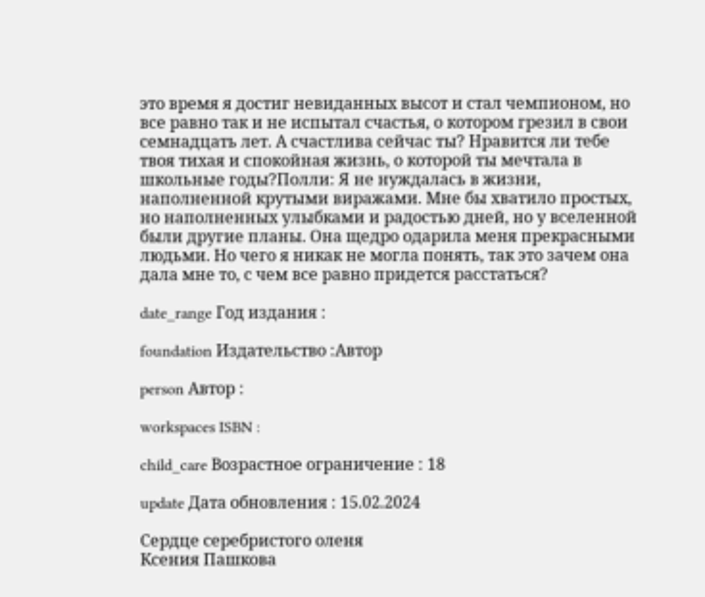это время я достиг невиданных высот и стал чемпионом, но все равно так и не испытал счастья, о котором грезил в свои семнадцать лет. А счастлива сейчас ты? Нравится ли тебе твоя тихая и спокойная жизнь, о которой ты мечтала в школьные годы?Полли: Я не нуждалась в жизни, наполненной крутыми виражами. Мне бы хватило простых, но наполненных улыбками и радостью дней, но у вселенной были другие планы. Она щедро одарила меня прекрасными людьми. Но чего я никак не могла понять, так это зачем она дала мне то, с чем все равно придется расстаться?

date_range Год издания :

foundation Издательство :Автор

person Автор :

workspaces ISBN :

child_care Возрастное ограничение : 18

update Дата обновления : 15.02.2024

Сердце серебристого оленя
Ксения Пашкова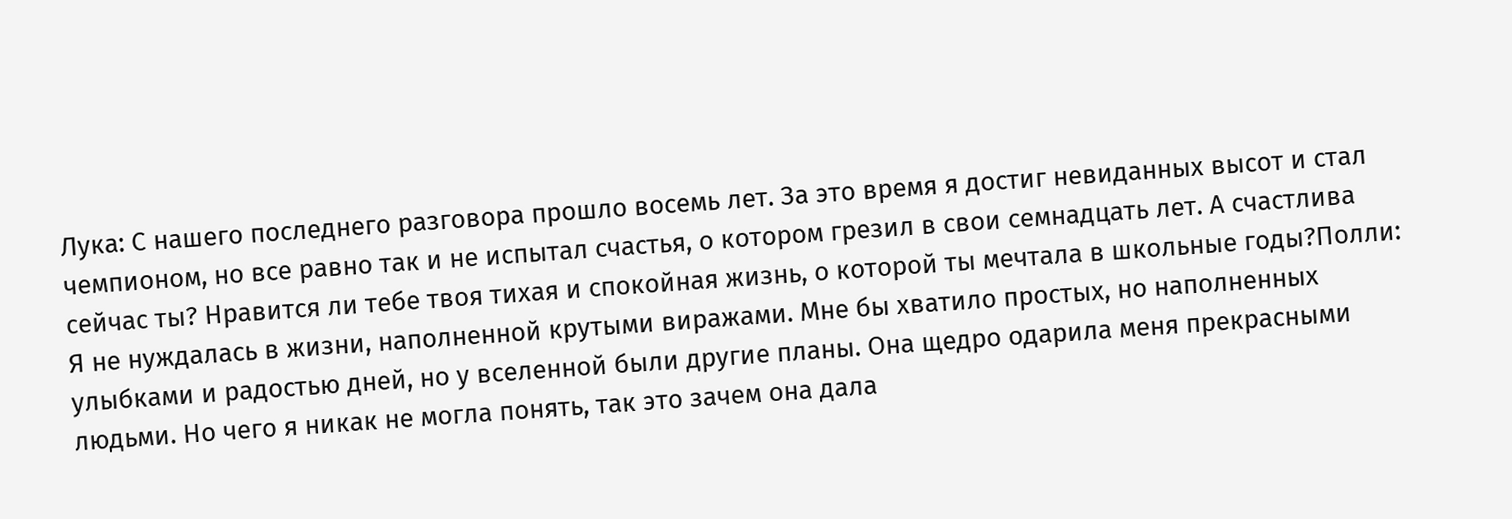Лука: С нашего последнего разговора прошло восемь лет. За это время я достиг невиданных высот и стал чемпионом, но все равно так и не испытал счастья, о котором грезил в свои семнадцать лет. А счастлива сейчас ты? Нравится ли тебе твоя тихая и спокойная жизнь, о которой ты мечтала в школьные годы?Полли: Я не нуждалась в жизни, наполненной крутыми виражами. Мне бы хватило простых, но наполненных улыбками и радостью дней, но у вселенной были другие планы. Она щедро одарила меня прекрасными людьми. Но чего я никак не могла понять, так это зачем она дала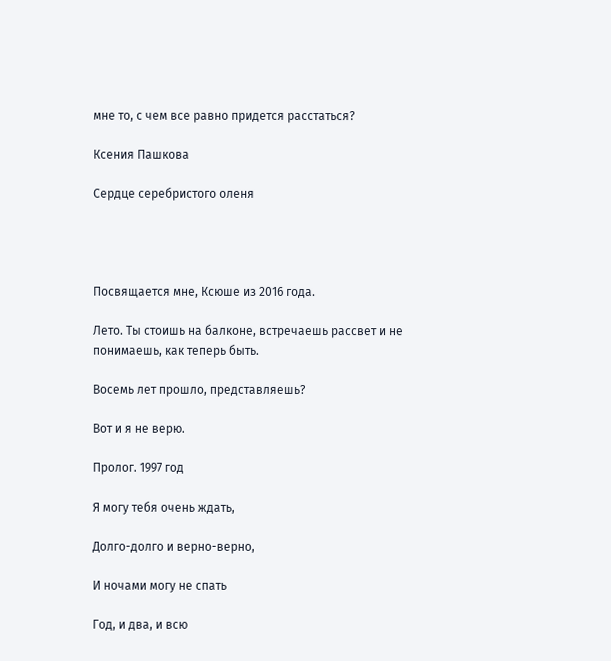мне то, с чем все равно придется расстаться?

Ксения Пашкова

Сердце серебристого оленя




Посвящается мне, Ксюше из 2016 года.

Лето. Ты стоишь на балконе, встречаешь рассвет и не понимаешь, как теперь быть.

Восемь лет прошло, представляешь?

Вот и я не верю.

Пролог. 1997 год

Я могу тебя очень ждать,

Долго-долго и верно-верно,

И ночами могу не спать

Год, и два, и всю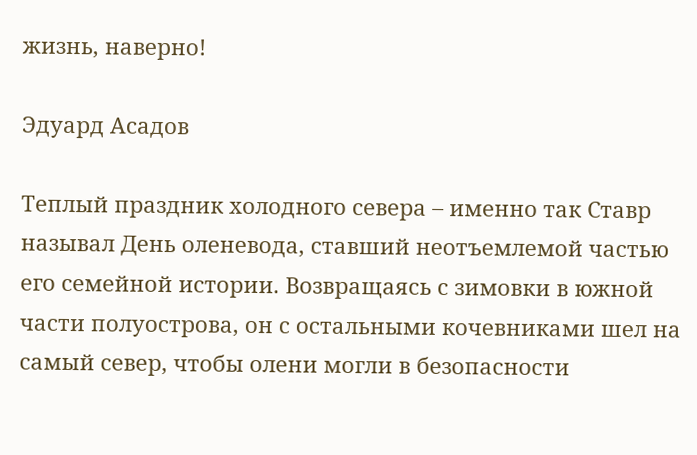жизнь, наверно!

Эдуард Асадов

Теплый праздник холодного севера – именно так Ставр называл День оленевода, ставший неотъемлемой частью его семейной истории. Возвращаясь с зимовки в южной части полуострова, он с остальными кочевниками шел на самый север, чтобы олени могли в безопасности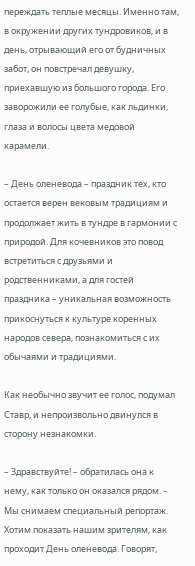переждать теплые месяцы. Именно там, в окружении других тундровиков, и в день, отрывающий его от будничных забот, он повстречал девушку, приехавшую из большого города. Его заворожили ее голубые, как льдинки, глаза и волосы цвета медовой карамели.

– День оленевода – праздник тех, кто остается верен вековым традициям и продолжает жить в тундре в гармонии с природой. Для кочевников это повод встретиться с друзьями и родственниками, а для гостей праздника – уникальная возможность прикоснуться к культуре коренных народов севера, познакомиться с их обычаями и традициями.

Как необычно звучит ее голос, подумал Ставр, и непроизвольно двинулся в сторону незнакомки.

– Здравствуйте! – обратилась она к нему, как только он оказался рядом. – Мы снимаем специальный репортаж. Хотим показать нашим зрителям, как проходит День оленевода. Говорят,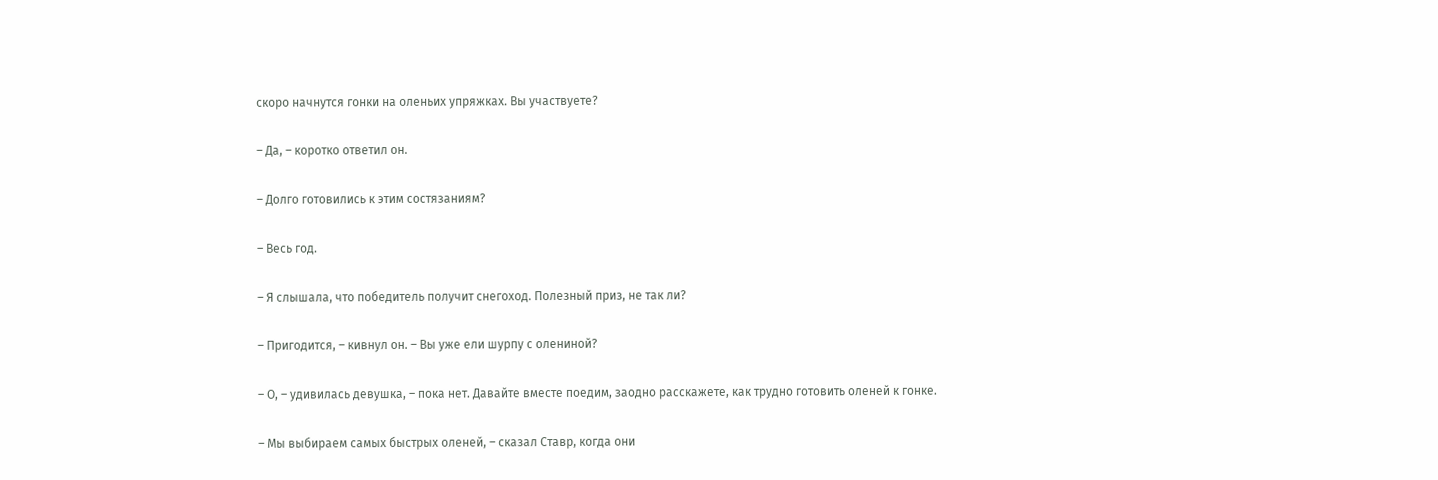скоро начнутся гонки на оленьих упряжках. Вы участвуете?

– Да, – коротко ответил он.

– Долго готовились к этим состязаниям?

– Весь год.

– Я слышала, что победитель получит снегоход. Полезный приз, не так ли?

– Пригодится, – кивнул он. – Вы уже ели шурпу с олениной?

– О, – удивилась девушка, – пока нет. Давайте вместе поедим, заодно расскажете, как трудно готовить оленей к гонке.

– Мы выбираем самых быстрых оленей, – сказал Ставр, когда они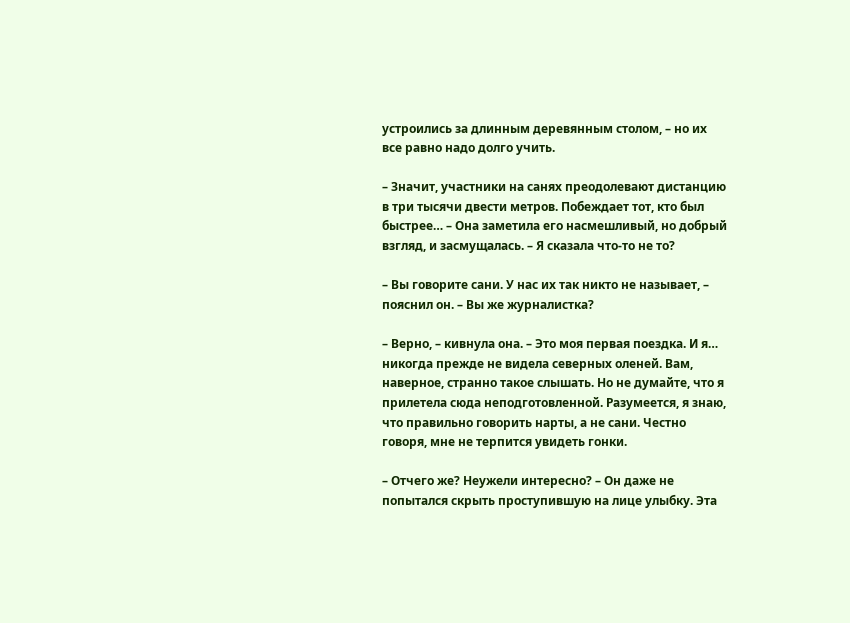устроились за длинным деревянным столом, – но их все равно надо долго учить.

– Значит, участники на санях преодолевают дистанцию в три тысячи двести метров. Побеждает тот, кто был быстрее… – Она заметила его насмешливый, но добрый взгляд, и засмущалась. – Я сказала что-то не то?

– Вы говорите сани. У нас их так никто не называет, – пояснил он. – Вы же журналистка?

– Верно, – кивнула она. – Это моя первая поездка. И я… никогда прежде не видела северных оленей. Вам, наверное, странно такое слышать. Но не думайте, что я прилетела сюда неподготовленной. Разумеется, я знаю, что правильно говорить нарты, а не сани. Честно говоря, мне не терпится увидеть гонки.

– Отчего же? Неужели интересно? – Он даже не попытался скрыть проступившую на лице улыбку. Эта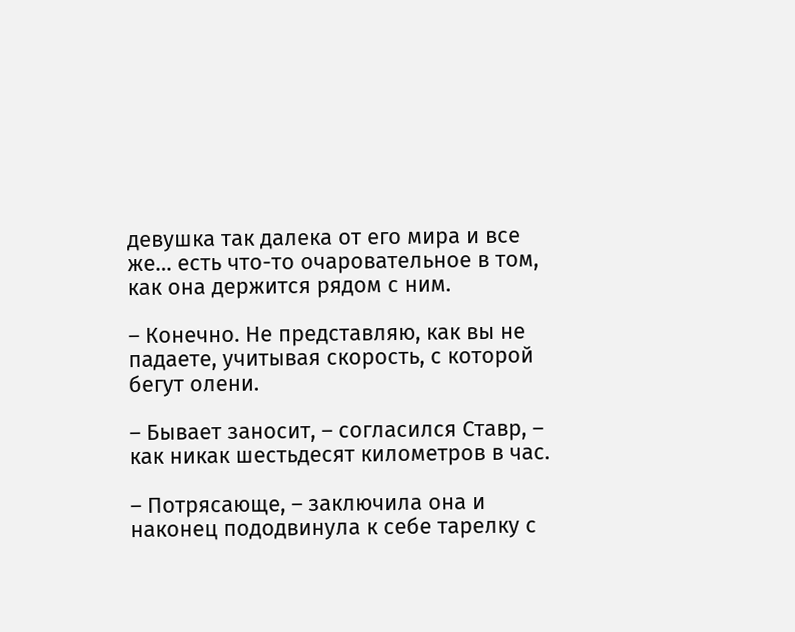девушка так далека от его мира и все же… есть что-то очаровательное в том, как она держится рядом с ним.

– Конечно. Не представляю, как вы не падаете, учитывая скорость, с которой бегут олени.

– Бывает заносит, – согласился Ставр, – как никак шестьдесят километров в час.

– Потрясающе, – заключила она и наконец пододвинула к себе тарелку с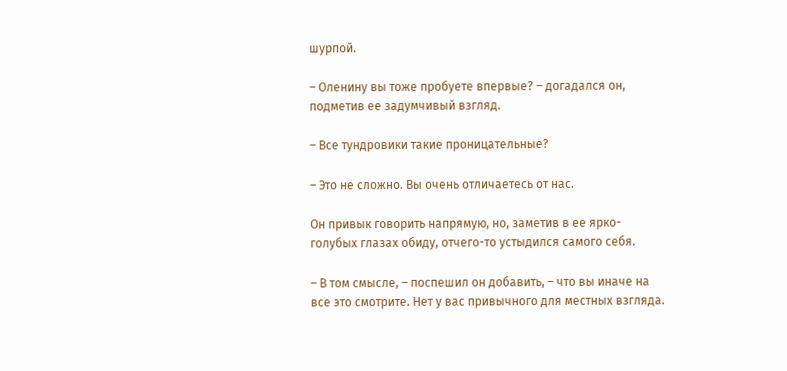шурпой.

– Оленину вы тоже пробуете впервые? – догадался он, подметив ее задумчивый взгляд.

– Все тундровики такие проницательные?

– Это не сложно. Вы очень отличаетесь от нас.

Он привык говорить напрямую, но, заметив в ее ярко-голубых глазах обиду, отчего-то устыдился самого себя.

– В том смысле, – поспешил он добавить, – что вы иначе на все это смотрите. Нет у вас привычного для местных взгляда.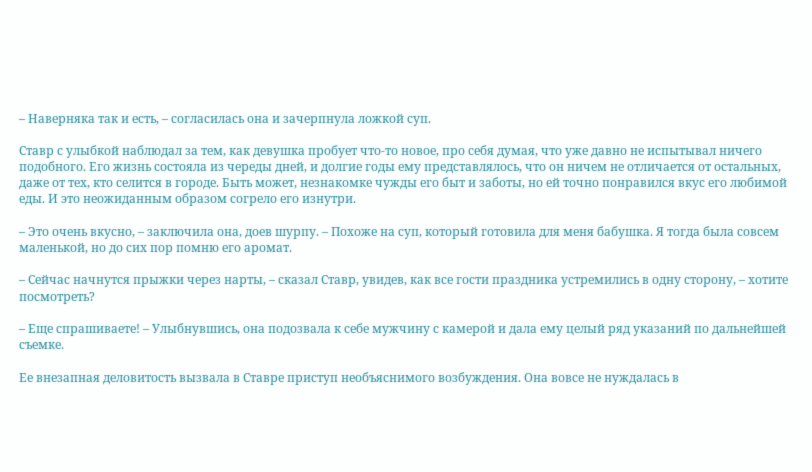– Наверняка так и есть, – согласилась она и зачерпнула ложкой суп.

Ставр с улыбкой наблюдал за тем, как девушка пробует что-то новое, про себя думая, что уже давно не испытывал ничего подобного. Его жизнь состояла из череды дней, и долгие годы ему представлялось, что он ничем не отличается от остальных, даже от тех, кто селится в городе. Быть может, незнакомке чужды его быт и заботы, но ей точно понравился вкус его любимой еды. И это неожиданным образом согрело его изнутри.

– Это очень вкусно, – заключила она, доев шурпу. – Похоже на суп, который готовила для меня бабушка. Я тогда была совсем маленькой, но до сих пор помню его аромат.

– Сейчас начнутся прыжки через нарты, – сказал Ставр, увидев, как все гости праздника устремились в одну сторону, – хотите посмотреть?

– Еще спрашиваете! – Улыбнувшись, она подозвала к себе мужчину с камерой и дала ему целый ряд указаний по дальнейшей съемке.

Ее внезапная деловитость вызвала в Ставре приступ необъяснимого возбуждения. Она вовсе не нуждалась в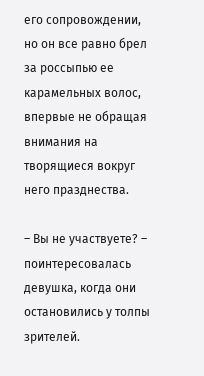его сопровождении, но он все равно брел за россыпью ее карамельных волос, впервые не обращая внимания на творящиеся вокруг него празднества.

– Вы не участвуете? – поинтересовалась девушка, когда они остановились у толпы зрителей.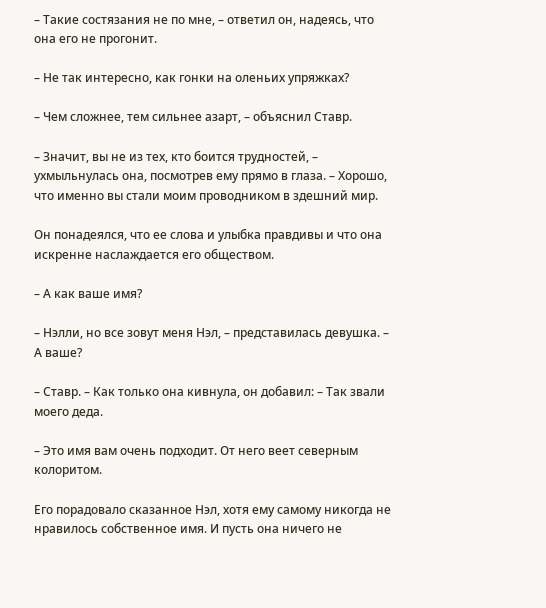– Такие состязания не по мне, – ответил он, надеясь, что она его не прогонит.

– Не так интересно, как гонки на оленьих упряжках?

– Чем сложнее, тем сильнее азарт, – объяснил Ставр.

– Значит, вы не из тех, кто боится трудностей, – ухмыльнулась она, посмотрев ему прямо в глаза. – Хорошо, что именно вы стали моим проводником в здешний мир.

Он понадеялся, что ее слова и улыбка правдивы и что она искренне наслаждается его обществом.

– А как ваше имя?

– Нэлли, но все зовут меня Нэл, – представилась девушка. – А ваше?

– Ставр. – Как только она кивнула, он добавил: – Так звали моего деда.

– Это имя вам очень подходит. От него веет северным колоритом.

Его порадовало сказанное Нэл, хотя ему самому никогда не нравилось собственное имя. И пусть она ничего не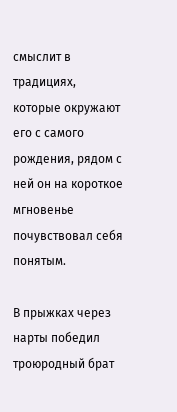смыслит в традициях, которые окружают его с самого рождения, рядом с ней он на короткое мгновенье почувствовал себя понятым.

В прыжках через нарты победил троюродный брат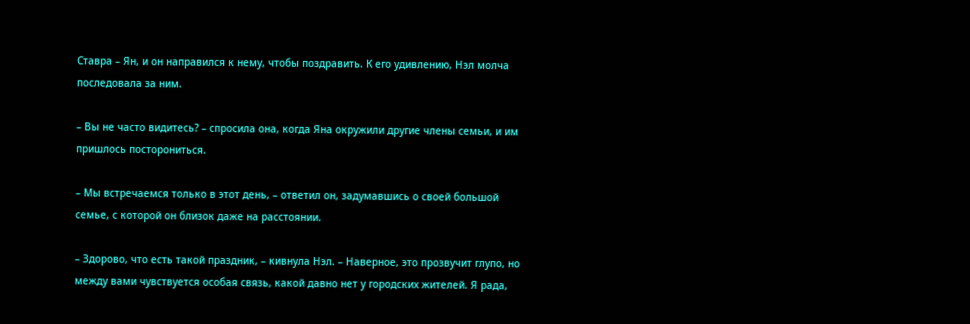Ставра – Ян, и он направился к нему, чтобы поздравить. К его удивлению, Нэл молча последовала за ним.

– Вы не часто видитесь? – спросила она, когда Яна окружили другие члены семьи, и им пришлось посторониться.

– Мы встречаемся только в этот день, – ответил он, задумавшись о своей большой семье, с которой он близок даже на расстоянии.

– Здорово, что есть такой праздник, – кивнула Нэл. – Наверное, это прозвучит глупо, но между вами чувствуется особая связь, какой давно нет у городских жителей. Я рада,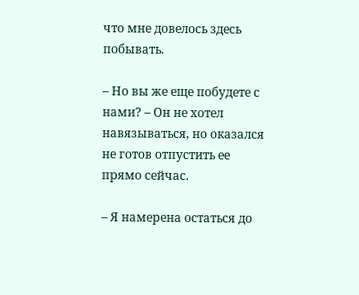что мне довелось здесь побывать.

– Но вы же еще побудете с нами? – Он не хотел навязываться, но оказался не готов отпустить ее прямо сейчас.

– Я намерена остаться до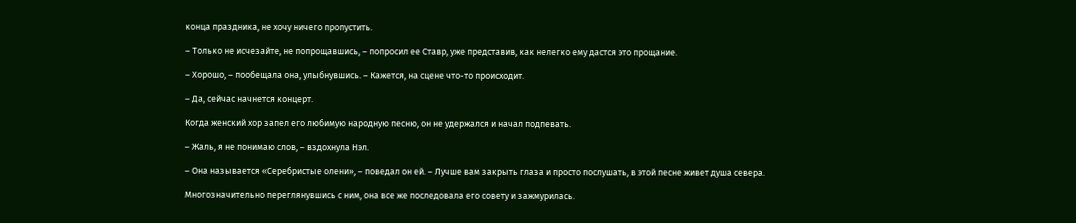конца праздника, не хочу ничего пропустить.

– Только не исчезайте, не попрощавшись, – попросил ее Ставр, уже представив, как нелегко ему дастся это прощание.

– Хорошо, – пообещала она, улыбнувшись. – Кажется, на сцене что-то происходит.

– Да, сейчас начнется концерт.

Когда женский хор запел его любимую народную песню, он не удержался и начал подпевать.

– Жаль, я не понимаю слов, – вздохнула Нэл.

– Она называется «Серебристые олени», – поведал он ей. – Лучше вам закрыть глаза и просто послушать, в этой песне живет душа севера.

Многозначительно переглянувшись с ним, она все же последовала его совету и зажмурилась.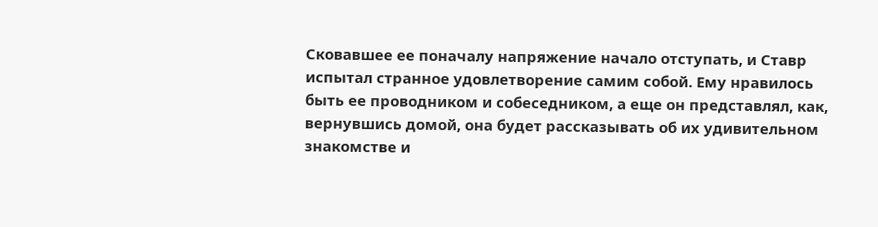Сковавшее ее поначалу напряжение начало отступать, и Ставр испытал странное удовлетворение самим собой. Ему нравилось быть ее проводником и собеседником, а еще он представлял, как, вернувшись домой, она будет рассказывать об их удивительном знакомстве и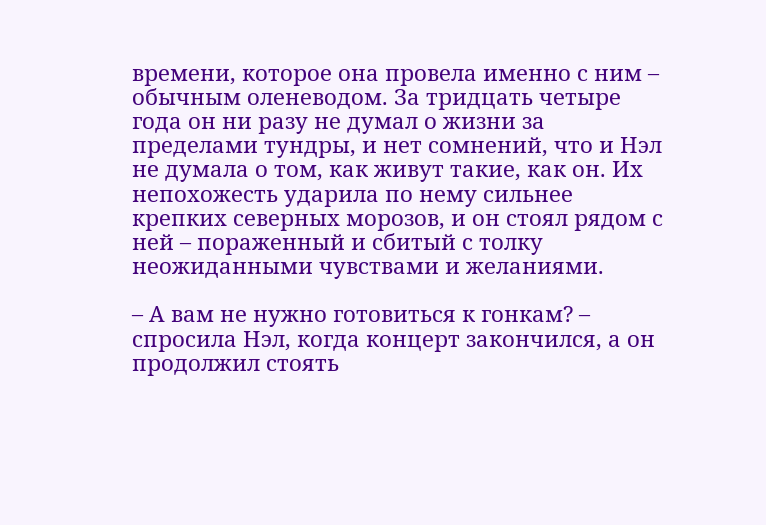времени, которое она провела именно с ним – обычным оленеводом. За тридцать четыре года он ни разу не думал о жизни за пределами тундры, и нет сомнений, что и Нэл не думала о том, как живут такие, как он. Их непохожесть ударила по нему сильнее крепких северных морозов, и он стоял рядом с ней – пораженный и сбитый с толку неожиданными чувствами и желаниями.

– А вам не нужно готовиться к гонкам? – спросила Нэл, когда концерт закончился, а он продолжил стоять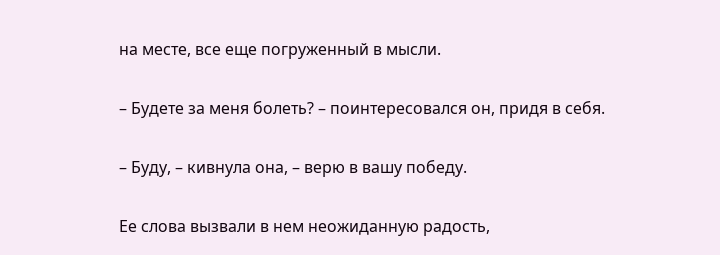на месте, все еще погруженный в мысли.

– Будете за меня болеть? – поинтересовался он, придя в себя.

– Буду, – кивнула она, – верю в вашу победу.

Ее слова вызвали в нем неожиданную радость,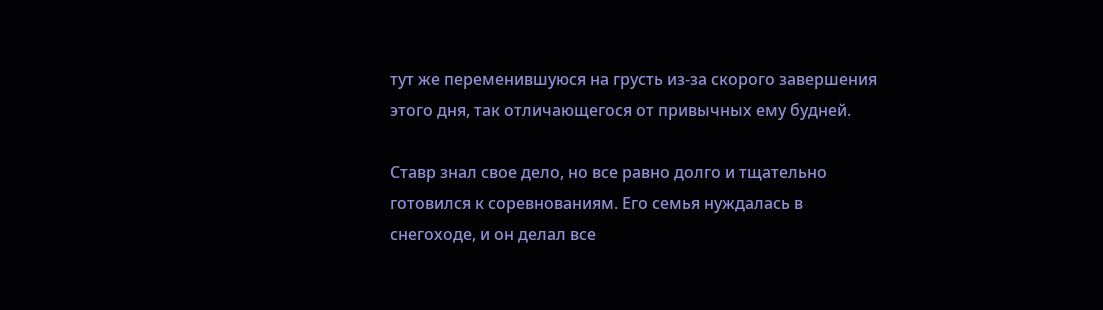тут же переменившуюся на грусть из-за скорого завершения этого дня, так отличающегося от привычных ему будней.

Ставр знал свое дело, но все равно долго и тщательно готовился к соревнованиям. Его семья нуждалась в снегоходе, и он делал все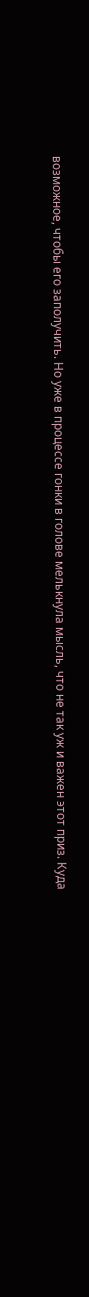возможное, чтобы его заполучить. Но уже в процессе гонки в голове мелькнула мысль, что не так уж и важен этот приз. Куда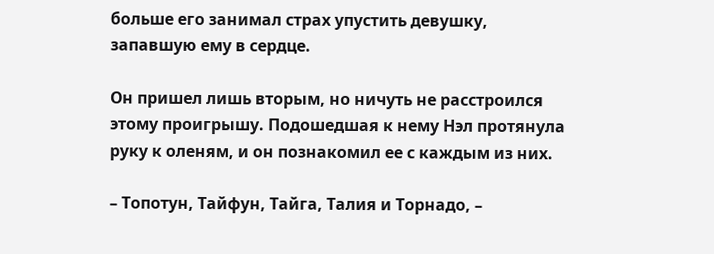больше его занимал страх упустить девушку, запавшую ему в сердце.

Он пришел лишь вторым, но ничуть не расстроился этому проигрышу. Подошедшая к нему Нэл протянула руку к оленям, и он познакомил ее с каждым из них.

– Топотун, Тайфун, Тайга, Талия и Торнадо, –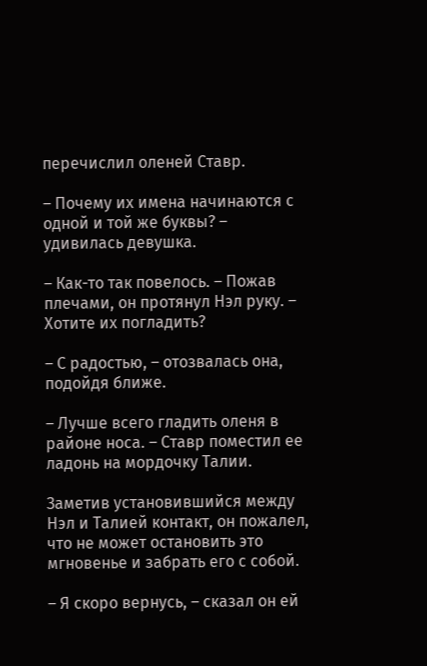перечислил оленей Ставр.

– Почему их имена начинаются с одной и той же буквы? – удивилась девушка.

– Как-то так повелось. – Пожав плечами, он протянул Нэл руку. – Хотите их погладить?

– С радостью, – отозвалась она, подойдя ближе.

– Лучше всего гладить оленя в районе носа. – Ставр поместил ее ладонь на мордочку Талии.

Заметив установившийся между Нэл и Талией контакт, он пожалел, что не может остановить это мгновенье и забрать его с собой.

– Я скоро вернусь, – сказал он ей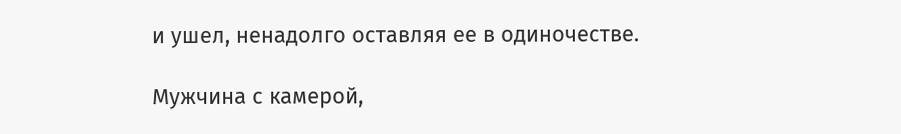и ушел, ненадолго оставляя ее в одиночестве.

Мужчина с камерой,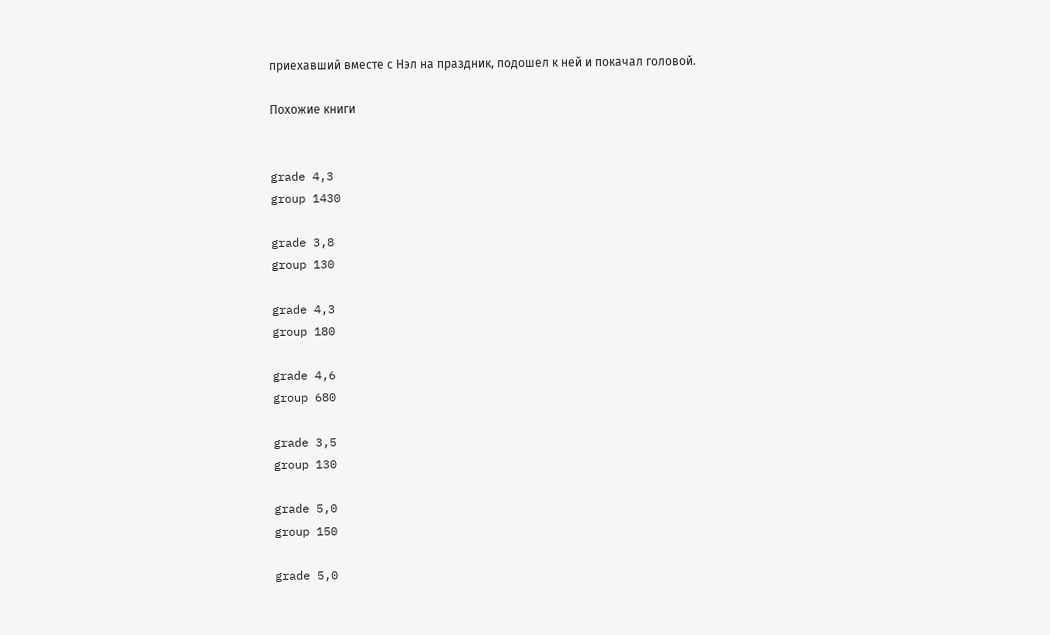приехавший вместе с Нэл на праздник, подошел к ней и покачал головой.

Похожие книги


grade 4,3
group 1430

grade 3,8
group 130

grade 4,3
group 180

grade 4,6
group 680

grade 3,5
group 130

grade 5,0
group 150

grade 5,0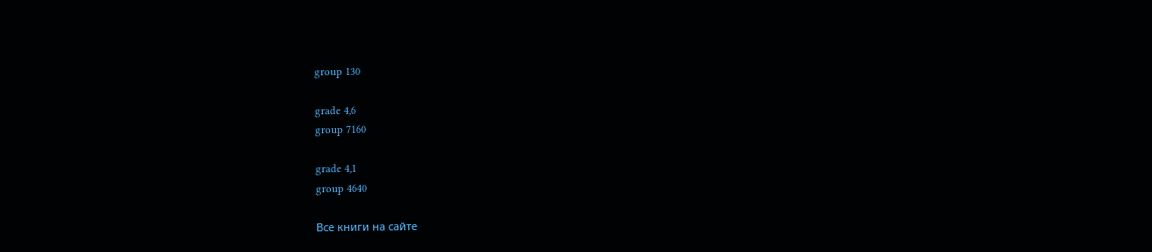group 130

grade 4,6
group 7160

grade 4,1
group 4640

Все книги на сайте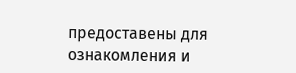предоставены для ознакомления и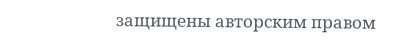защищены авторским правом